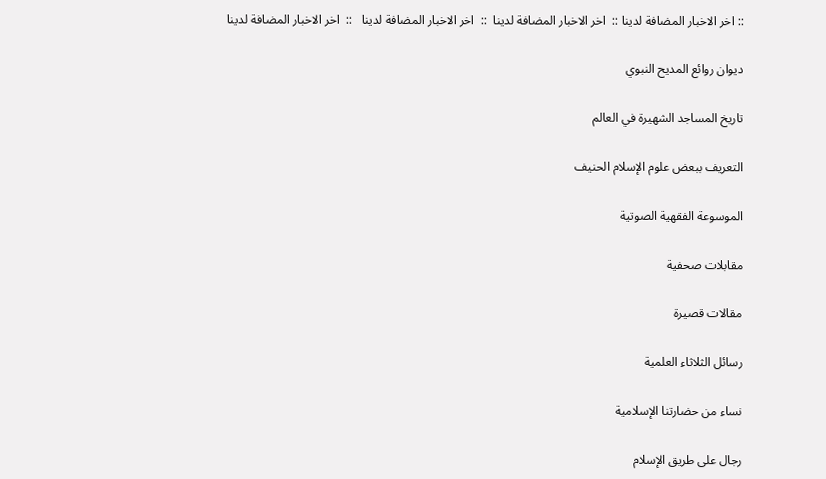:: اخر الاخبار المضافة لدينا ::  اخر الاخبار المضافة لدينا  ::  اخر الاخبار المضافة لدينا   ::  اخر الاخبار المضافة لدينا

ديوان روائع المديح النبوي

تاريخ المساجد الشهيرة في العالم

التعريف ببعض علوم الإسلام الحنيف

الموسوعة الفقهية الصوتية

مقابلات صحفية

مقالات قصيرة

رسائل الثلاثاء العلمية

نساء من حضارتنا الإسلامية

رجال على طريق الإسلام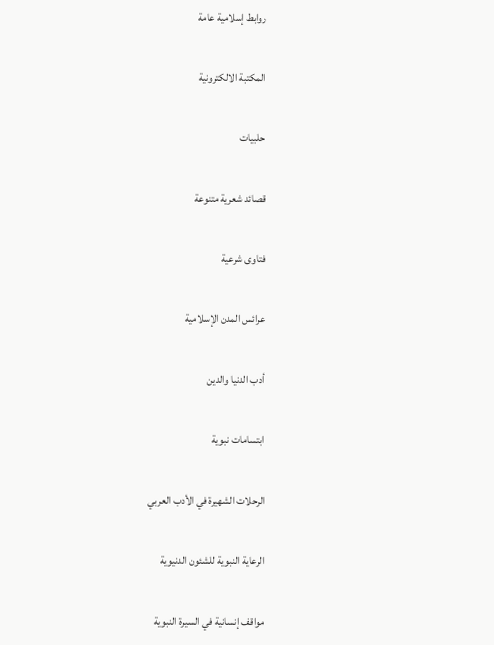روابط إسلامية عامة

المكتبة الالكترونية

حلبيات

قصائد شعرية متنوعة

فتاوى شرعية

عرائس المدن الإسلامية

أدب الدنيا والدين

ابتسامات نبوية

الرحلات الشهيرة في الأدب العربي

الرعاية النبوية للشئون الدنيوية

مواقف إنسانية في السيرة النبوية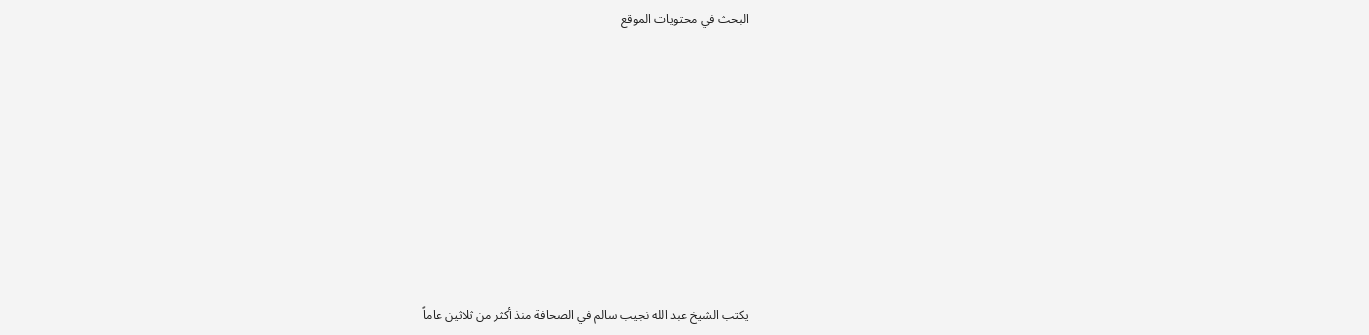البحث في محتويات الموقع









يكتب الشيخ عبد الله نجيب سالم في الصحافة منذ أكثر من ثلاثين عاماً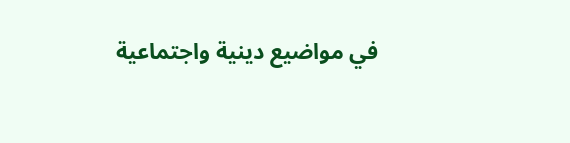في مواضيع دينية واجتماعية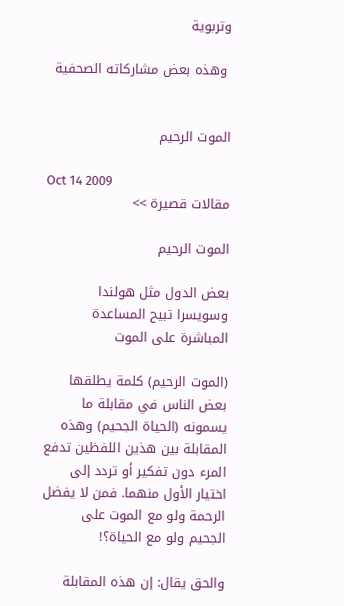وتربوية

 وهذه بعض مشاركاته الصحفية


الموت الرحيم

Oct 14 2009
مقالات قصيرة >>

الموت الرحيم

بعض الدول مثل هولندا وسويسرا تبيح المساعدة المباشرة على الموت

(الموت الرحيم) كلمة يطلقها بعض الناس في مقابلة ما يسمونه (الحياة الجحيم) وهذه المقابلة بين هذين اللفظين تدفع المرء دون تفكير أو تردد إلى اختيار الأول منهما. فمن لا يفضل الرحمة ولو مع الموت على الجحيم ولو مع الحياة؟!

والحق يقال: إن هذه المقابلة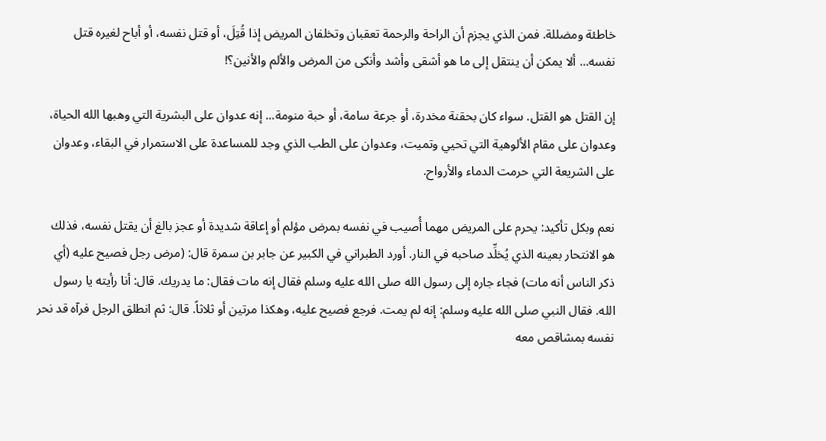خاطئة ومضللة. فمن الذي يجزم أن الراحة والرحمة تعقبان وتخلفان المريض إذا قُتِلَ، أو قتل نفسه، أو أباح لغيره قتل نفسه... ألا يمكن أن ينتقل إلى ما هو أشقى وأشد وأنكى من المرض والألم والأنين؟!

إن القتل هو القتل. سواء كان بحقنة مخدرة، أو جرعة سامة، أو حبة منومة... إنه عدوان على البشرية التي وهبها الله الحياة، وعدوان على مقام الألوهية التي تحيي وتميت، وعدوان على الطب الذي وجد للمساعدة على الاستمرار في البقاء، وعدوان على الشريعة التي حرمت الدماء والأرواح.

نعم وبكل تأكيد: يحرم على المريض مهما أُصيب في نفسه بمرض مؤلم أو إعاقة شديدة أو عجز بالغ أن يقتل نفسه، فذلك هو الانتحار بعينه الذي يُخلِّد صاحبه في النار. أورد الطبراني في الكبير عن جابر بن سمرة قال: (مرض رجل فصيح عليه (أي ذكر الناس أنه مات) فجاء جاره إلى رسول الله صلى الله عليه وسلم فقال إنه مات فقال: ما يدريك. قال: أنا رأيته يا رسول الله. فقال النبي صلى الله عليه وسلم: إنه لم يمت. فرجع فصيح عليه، وهكذا مرتين أو ثلاثاً. قال: ثم انطلق الرجل فرآه قد نحر نفسه بمشاقص معه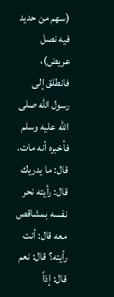(سهم من حديد فيه نصل عريض)، فانطلق إلى رسول الله صلى الله عليه وسلم فأخبره أنه مات. قال: ما يدريك قال: رأيته نحر نفسه بمشاقص معه قال: أنت رأيته؟ قال: نعم قال: إذاً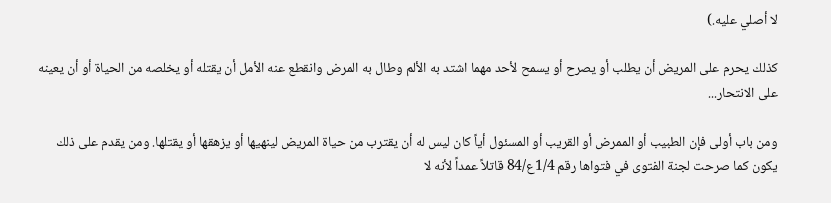لا أصلي عليه.)

كذلك يحرم على المريض أن يطلب أو يصرح أو يسمح لأحد مهما اشتد به الألم وطال به المرض وانقطع عنه الأمل أن يقتله أو يخلصه من الحياة أو أن يعينه على الانتحار...

ومن باب أولى فإن الطبيب أو الممرض أو القريب أو المسئول أياً كان ليس له أن يقترب من حياة المريض لينهيها أو يزهقها أو يقتلها. ومن يقدم على ذلك يكون كما صرحت لجنة الفتوى في فتواها رقم 1/4ع/84 قاتلاً عمداً لأنه لا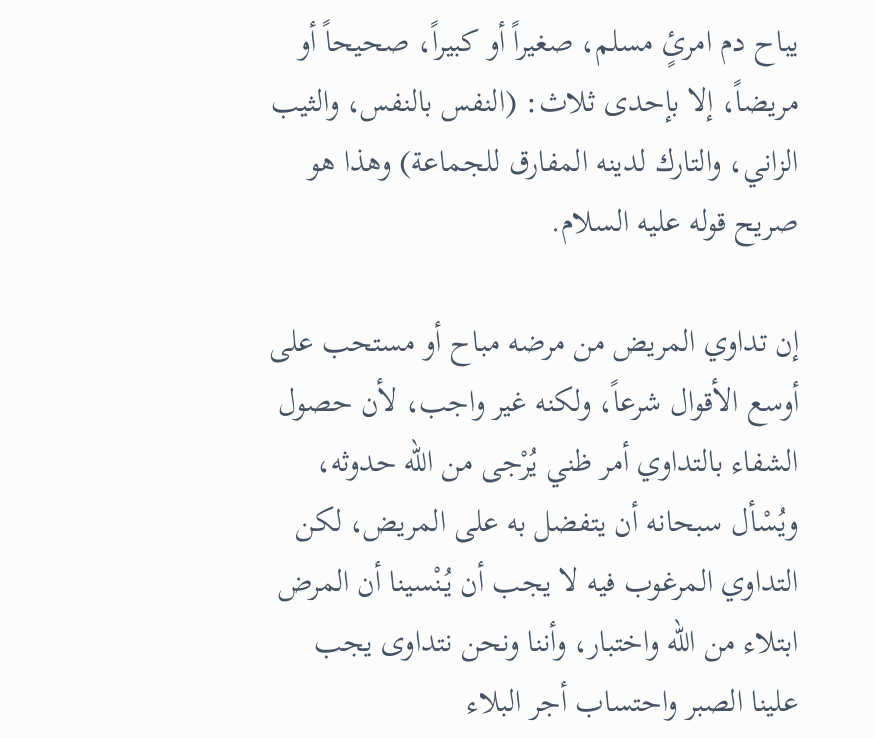يباح دم امرئٍ مسلم، صغيراً أو كبيراً، صحيحاً أو مريضاً، إلا بإحدى ثلاث: (النفس بالنفس، والثيب الزاني، والتارك لدينه المفارق للجماعة) وهذا هو صريح قوله عليه السلام.

إن تداوي المريض من مرضه مباح أو مستحب على أوسع الأقوال شرعاً، ولكنه غير واجب، لأن حصول الشفاء بالتداوي أمر ظني يُرْجى من الله حدوثه، ويُسْأل سبحانه أن يتفضل به على المريض، لكن التداوي المرغوب فيه لا يجب أن يُنْسينا أن المرض ابتلاء من الله واختبار، وأننا ونحن نتداوى يجب علينا الصبر واحتساب أجر البلاء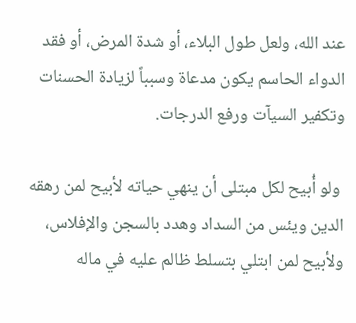عند الله، ولعل طول البلاء، أو شدة المرض، أو فقد الدواء الحاسم يكون مدعاة وسبباً لزيادة الحسنات وتكفير السيآت ورفع الدرجات.

 ولو أُبيح لكل مبتلى أن ينهي حياته لأبيح لمن رهقه الدين ويئس من السداد وهدد بالسجن والإفلاس، ولأبيح لمن ابتلي بتسلط ظالم عليه في ماله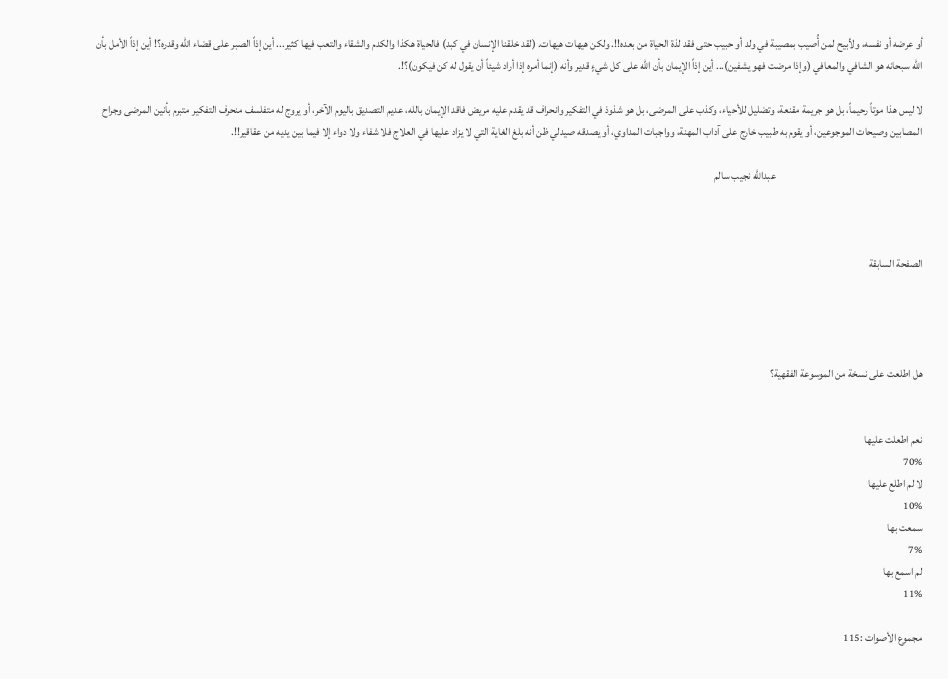أو عرضه أو نفسه، ولأبيح لمن أُصيب بمصيبة في ولد أو حبيب حتى فقد لذة الحياة من بعده!!. ولكن هيهات هيهات. (لقد خلقنا الإنسان في كبد) فالحياة هكذا والكدم والشقاء والتعب فيها كثير... أين إذاً الصبر على قضاء الله وقدره؟! أين إذاً الأمل بأن الله سبحانه هو الشافي والمعافي (وإذا مرضت فهو يشفين)... أين إذاً الإيمان بأن الله على كل شيءٍ قدير وأنه (إنما أمره إذا أراد شيئاً أن يقول له كن فيكون)؟!.

لا ليس هذا موتاً رحيماً، بل هو جريمة مقنعة، وتضليل للأحياء، وكذب على المرضى، بل هو شذوذ في التفكير وانحراف قد يقدم عليه مريض فاقد الإيمان بالله، عديم التصديق باليوم الآخر، أو يروج له متفلسف منحرف التفكير متبرم بأنين المرضى وجراح المصابين وصيحات الموجوعين، أو يقوم به طبيب خارج على آداب المهنة، وواجبات المداوي، أو يصدقه صيدلي ظن أنه بلغ الغاية التي لا يزاد عليها في العلاج فلا شفاء ولا دواء إلا فيما بين يديه من عقاقير!!.

                                                                     عبدالله نجيب سالم



الصفحة السابقة




هل اطلعت على نسخة من الموسوعة الفقهية؟


نعم اطعلت عليها
70%
لا لم اطلع عليها
10%
سمعت بها
7%
لم اسمع بها
11%

مجموع الأصوات :115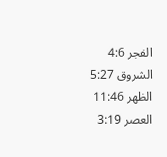الفجر 4:6
الشروق 5:27
الظهر 11:46
العصر 3:19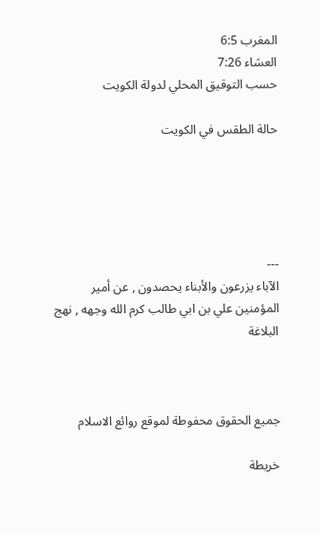المغرب 6:5
العشاء 7:26
حسب التوقيق المحلي لدولة الكويت

حالة الطقس في الكويت





---
الآباء يزرعون والأبناء يحصدون , عن أمير المؤمنين علي بن ابي طالب كرم الله وجهه , نهج البلاغة



جميع الحقوق محفوطة لموقع روائع الاسلام

خريطة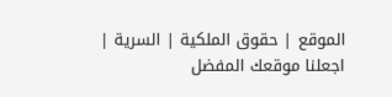الموقع | حقوق الملكية | السرية | اجعلنا موقعك المفضل